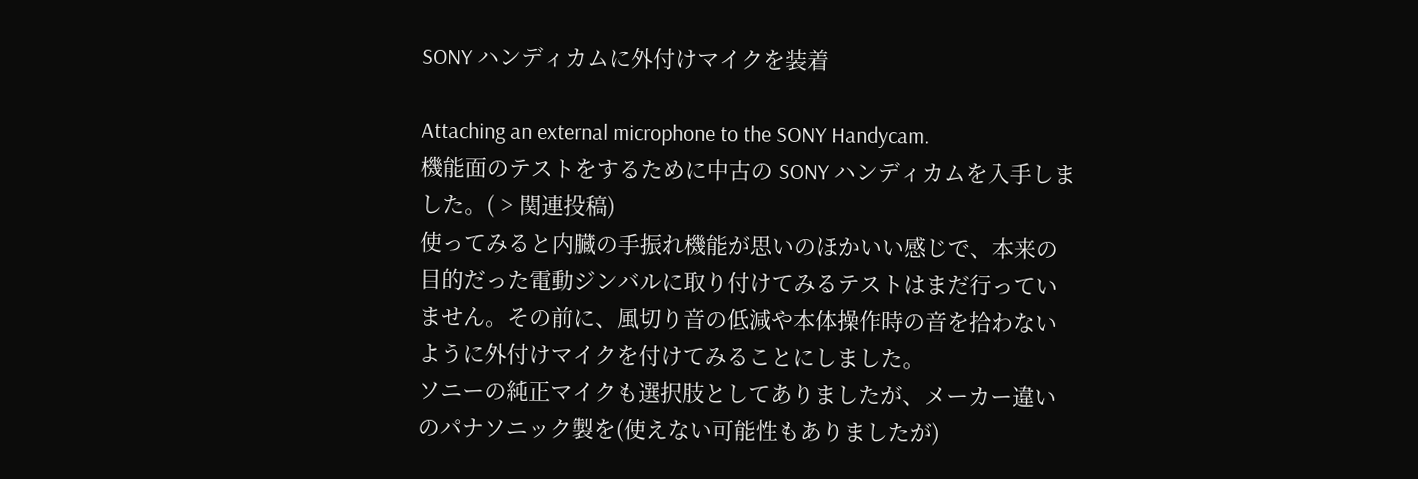SONY ハンディカムに外付けマイクを装着

Attaching an external microphone to the SONY Handycam.
機能面のテストをするために中古の SONY ハンディカムを入手しました。( > 関連投稿)
使ってみると内臓の手振れ機能が思いのほかいい感じで、本来の目的だった電動ジンバルに取り付けてみるテストはまだ行っていません。その前に、風切り音の低減や本体操作時の音を拾わないように外付けマイクを付けてみることにしました。
ソニーの純正マイクも選択肢としてありましたが、メーカー違いのパナソニック製を(使えない可能性もありましたが)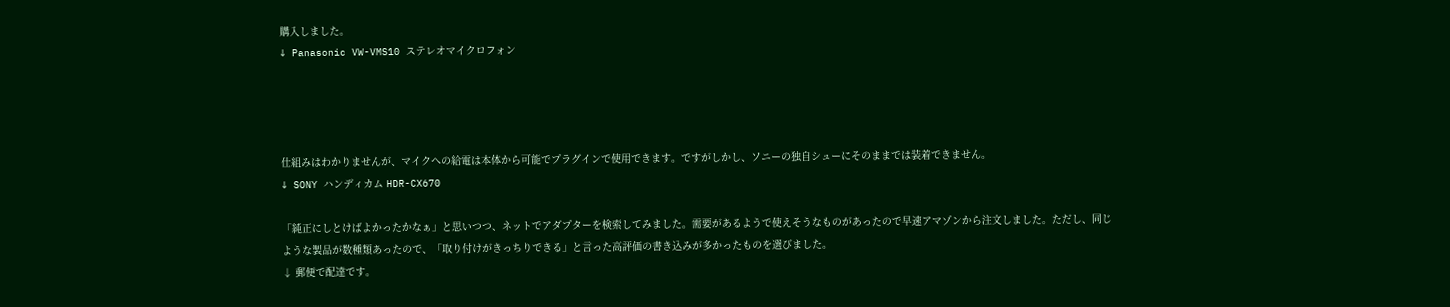購入しました。
↓ Panasonic VW-VMS10 ステレオマイクロフォン




仕組みはわかりませんが、マイクへの給電は本体から可能でプラグインで使用できます。ですがしかし、ソニーの独自シューにそのままでは装着できません。
↓ SONY ハンディカム HDR-CX670

「純正にしとけばよかったかなぁ」と思いつつ、ネットでアダプターを検索してみました。需要があるようで使えそうなものがあったので早速アマゾンから注文しました。ただし、同じような製品が数種類あったので、「取り付けがきっちりできる」と言った高評価の書き込みが多かったものを選びました。
↓ 郵便で配達です。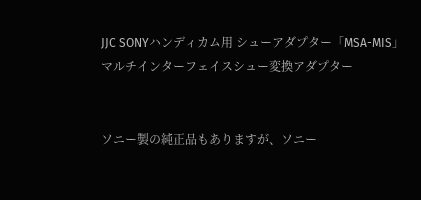JJC SONYハンディカム用 シューアダプター「MSA-MIS」マルチインターフェイスシュー変換アダプター


ソニー製の純正品もありますが、ソニー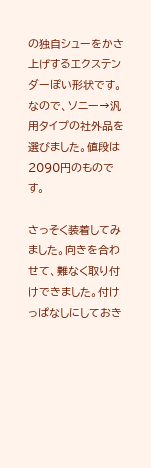の独自シューをかさ上げするエクステンダーぽい形状です。なので、ソニー→汎用タイプの社外品を選びました。値段は2090円のものです。

さっそく装着してみました。向きを合わせて、難なく取り付けできました。付けっぱなしにしておき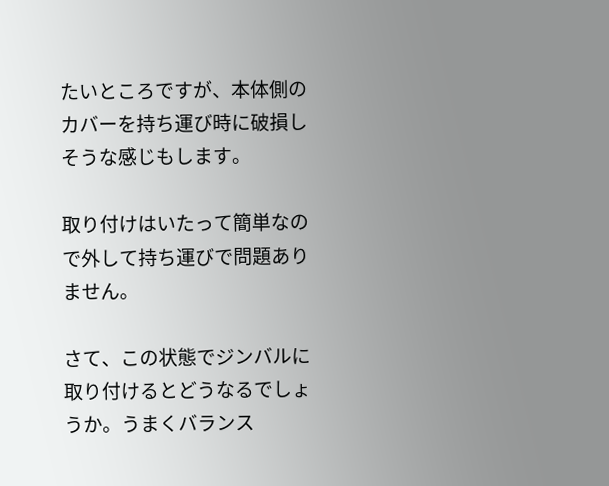たいところですが、本体側のカバーを持ち運び時に破損しそうな感じもします。

取り付けはいたって簡単なので外して持ち運びで問題ありません。

さて、この状態でジンバルに取り付けるとどうなるでしょうか。うまくバランス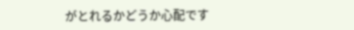がとれるかどうか心配です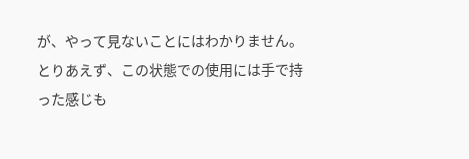が、やって見ないことにはわかりません。とりあえず、この状態での使用には手で持った感じも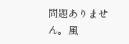問題ありません。風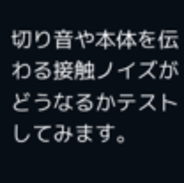切り音や本体を伝わる接触ノイズがどうなるかテストしてみます。